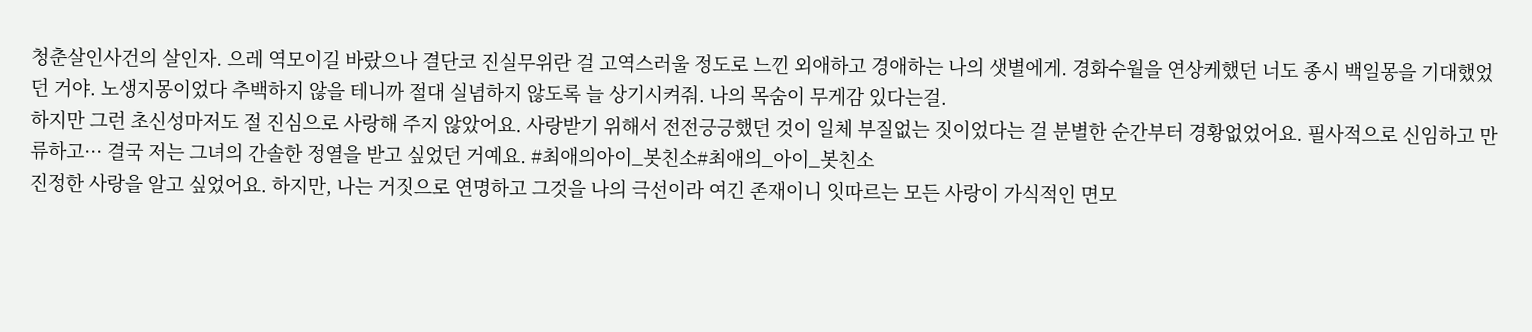청춘살인사건의 살인자. 으레 역모이길 바랐으나 결단코 진실무위란 걸 고역스러울 정도로 느낀 외애하고 경애하는 나의 샛별에게. 경화수월을 연상케했던 너도 종시 백일몽을 기대했었던 거야. 노생지몽이었다 추백하지 않을 테니까 절대 실념하지 않도록 늘 상기시켜줘. 나의 목숨이 무게감 있다는걸.
하지만 그런 초신성마저도 절 진심으로 사랑해 주지 않았어요. 사랑받기 위해서 전전긍긍했던 것이 일체 부질없는 짓이었다는 걸 분별한 순간부터 경황없었어요. 필사적으로 신임하고 만류하고··· 결국 저는 그녀의 간솔한 정열을 받고 싶었던 거예요. #최애의아이_봇친소#최애의_아이_봇친소
진정한 사랑을 알고 싶었어요. 하지만, 나는 거짓으로 연명하고 그것을 나의 극선이라 여긴 존재이니 잇따르는 모든 사랑이 가식적인 면모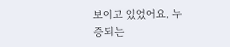보이고 있었어요. 누증되는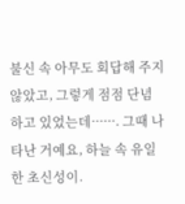불신 속 아무도 회답해 주지 않았고, 그렇게 점점 단념하고 있었는데······. 그때 나타난 거예요, 하늘 속 유일한 초신성이.